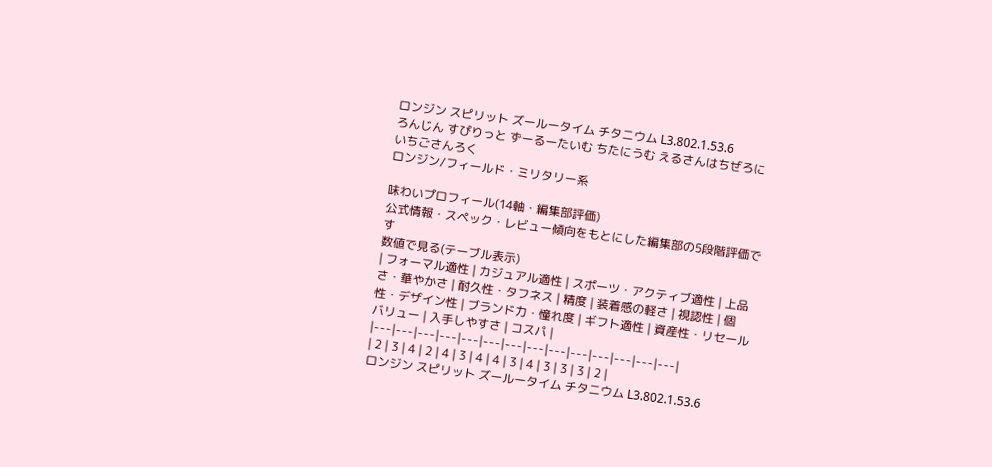ロンジン スピリット ズールータイム チタニウム L3.802.1.53.6
ろんじん すぴりっと ずーるーたいむ ちたにうむ えるさんはちぜろにいちごさんろく
ロンジン/フィールド・ミリタリー系

味わいプロフィール(14軸・編集部評価)
公式情報・スペック・レビュー傾向をもとにした編集部の5段階評価です
数値で見る(テーブル表示)
| フォーマル適性 | カジュアル適性 | スポーツ・アクティブ適性 | 上品さ・華やかさ | 耐久性・タフネス | 精度 | 装着感の軽さ | 視認性 | 個性・デザイン性 | ブランド力・憧れ度 | ギフト適性 | 資産性・リセールバリュー | 入手しやすさ | コスパ |
|---|---|---|---|---|---|---|---|---|---|---|---|---|---|
| 2 | 3 | 4 | 2 | 4 | 3 | 4 | 4 | 3 | 4 | 3 | 3 | 3 | 2 |
ロンジン スピリット ズールータイム チタニウム L3.802.1.53.6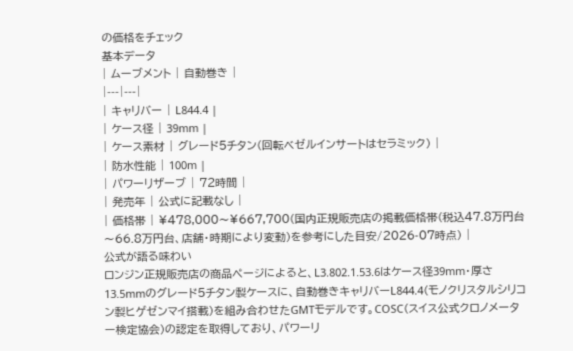の価格をチェック
基本データ
| ムーブメント | 自動巻き |
|---|---|
| キャリバー | L844.4 |
| ケース径 | 39mm |
| ケース素材 | グレード5チタン(回転ベゼルインサートはセラミック) |
| 防水性能 | 100m |
| パワーリザーブ | 72時間 |
| 発売年 | 公式に記載なし |
| 価格帯 | ¥478,000〜¥667,700(国内正規販売店の掲載価格帯(税込47.8万円台〜66.8万円台、店舗・時期により変動)を参考にした目安/2026-07時点) |
公式が語る味わい
ロンジン正規販売店の商品ページによると、L3.802.1.53.6はケース径39mm・厚さ13.5mmのグレード5チタン製ケースに、自動巻きキャリバーL844.4(モノクリスタルシリコン製ヒゲゼンマイ搭載)を組み合わせたGMTモデルです。COSC(スイス公式クロノメーター検定協会)の認定を取得しており、パワーリ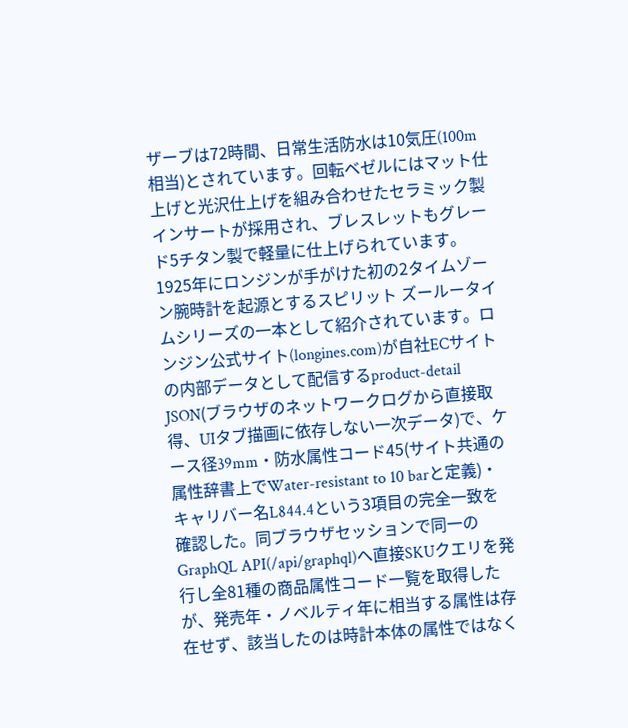ザーブは72時間、日常生活防水は10気圧(100m相当)とされています。回転ベゼルにはマット仕上げと光沢仕上げを組み合わせたセラミック製インサートが採用され、ブレスレットもグレード5チタン製で軽量に仕上げられています。1925年にロンジンが手がけた初の2タイムゾーン腕時計を起源とするスピリット ズールータイムシリーズの一本として紹介されています。ロンジン公式サイト(longines.com)が自社ECサイトの内部データとして配信するproduct-detail JSON(ブラウザのネットワークログから直接取得、UIタブ描画に依存しない一次データ)で、ケース径39mm・防水属性コード45(サイト共通の属性辞書上でWater-resistant to 10 barと定義)・キャリバー名L844.4という3項目の完全一致を確認した。同ブラウザセッションで同一のGraphQL API(/api/graphql)へ直接SKUクエリを発行し全81種の商品属性コード一覧を取得したが、発売年・ノベルティ年に相当する属性は存在せず、該当したのは時計本体の属性ではなく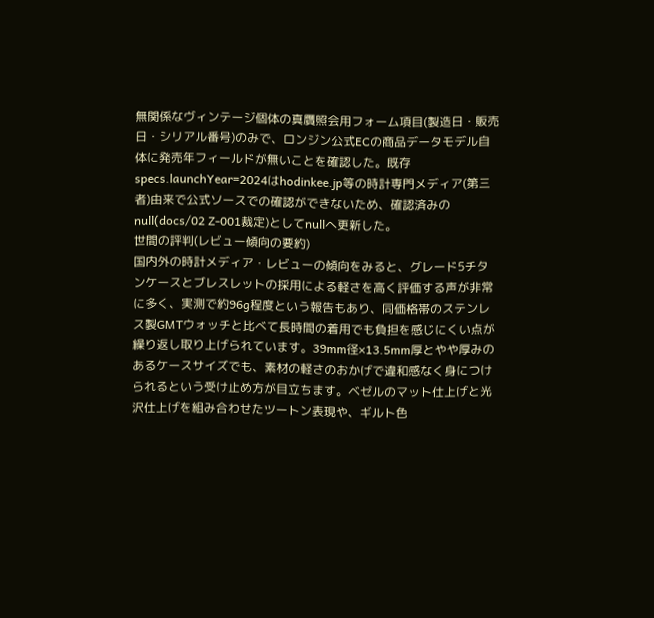無関係なヴィンテージ個体の真贋照会用フォーム項目(製造日・販売日・シリアル番号)のみで、ロンジン公式ECの商品データモデル自体に発売年フィールドが無いことを確認した。既存specs.launchYear=2024はhodinkee.jp等の時計専門メディア(第三者)由来で公式ソースでの確認ができないため、確認済みのnull(docs/02 Z-001裁定)としてnullへ更新した。
世間の評判(レビュー傾向の要約)
国内外の時計メディア・レビューの傾向をみると、グレード5チタンケースとブレスレットの採用による軽さを高く評価する声が非常に多く、実測で約96g程度という報告もあり、同価格帯のステンレス製GMTウォッチと比べて長時間の着用でも負担を感じにくい点が繰り返し取り上げられています。39mm径×13.5mm厚とやや厚みのあるケースサイズでも、素材の軽さのおかげで違和感なく身につけられるという受け止め方が目立ちます。ベゼルのマット仕上げと光沢仕上げを組み合わせたツートン表現や、ギルト色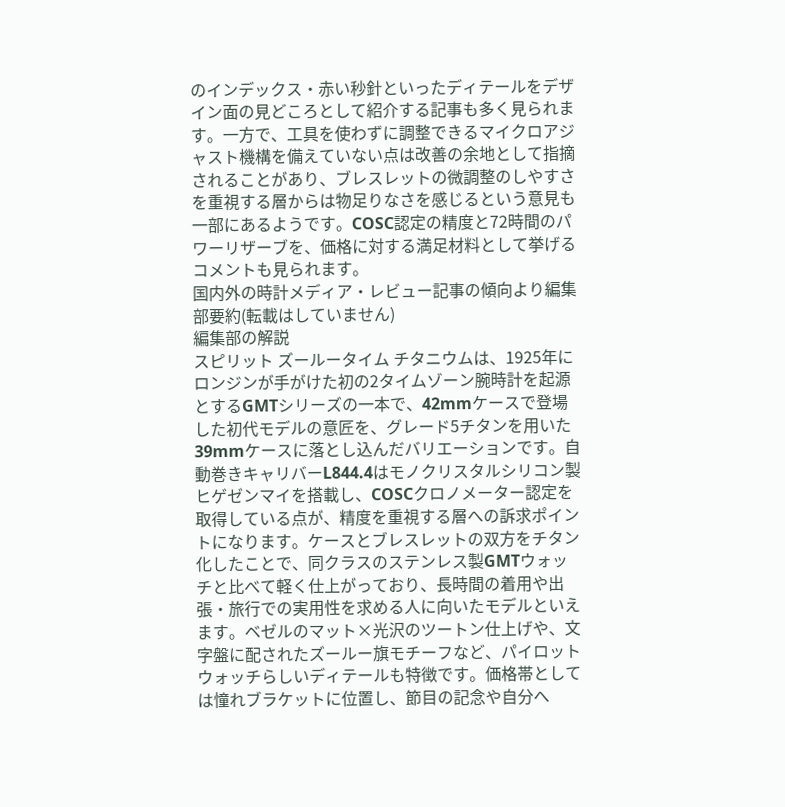のインデックス・赤い秒針といったディテールをデザイン面の見どころとして紹介する記事も多く見られます。一方で、工具を使わずに調整できるマイクロアジャスト機構を備えていない点は改善の余地として指摘されることがあり、ブレスレットの微調整のしやすさを重視する層からは物足りなさを感じるという意見も一部にあるようです。COSC認定の精度と72時間のパワーリザーブを、価格に対する満足材料として挙げるコメントも見られます。
国内外の時計メディア・レビュー記事の傾向より編集部要約(転載はしていません)
編集部の解説
スピリット ズールータイム チタニウムは、1925年にロンジンが手がけた初の2タイムゾーン腕時計を起源とするGMTシリーズの一本で、42mmケースで登場した初代モデルの意匠を、グレード5チタンを用いた39mmケースに落とし込んだバリエーションです。自動巻きキャリバーL844.4はモノクリスタルシリコン製ヒゲゼンマイを搭載し、COSCクロノメーター認定を取得している点が、精度を重視する層への訴求ポイントになります。ケースとブレスレットの双方をチタン化したことで、同クラスのステンレス製GMTウォッチと比べて軽く仕上がっており、長時間の着用や出張・旅行での実用性を求める人に向いたモデルといえます。ベゼルのマット×光沢のツートン仕上げや、文字盤に配されたズールー旗モチーフなど、パイロットウォッチらしいディテールも特徴です。価格帯としては憧れブラケットに位置し、節目の記念や自分へ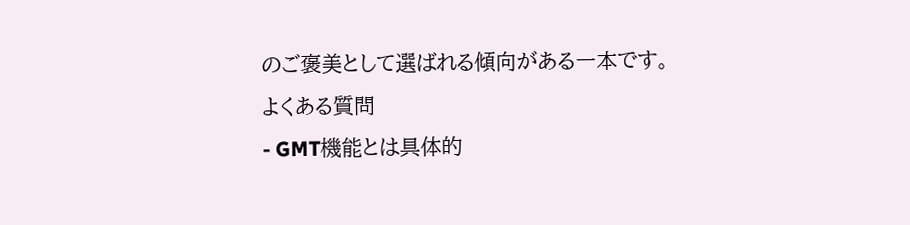のご褒美として選ばれる傾向がある一本です。
よくある質問
- GMT機能とは具体的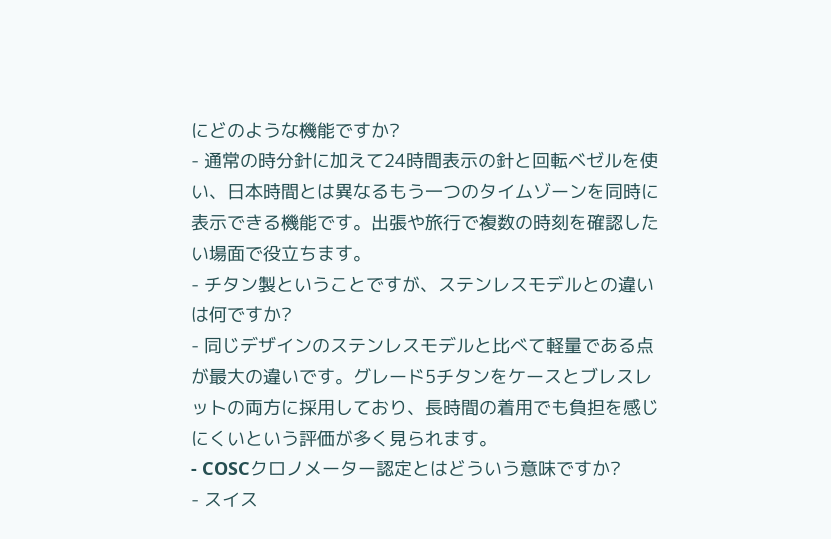にどのような機能ですか?
- 通常の時分針に加えて24時間表示の針と回転ベゼルを使い、日本時間とは異なるもう一つのタイムゾーンを同時に表示できる機能です。出張や旅行で複数の時刻を確認したい場面で役立ちます。
- チタン製ということですが、ステンレスモデルとの違いは何ですか?
- 同じデザインのステンレスモデルと比べて軽量である点が最大の違いです。グレード5チタンをケースとブレスレットの両方に採用しており、長時間の着用でも負担を感じにくいという評価が多く見られます。
- COSCクロノメーター認定とはどういう意味ですか?
- スイス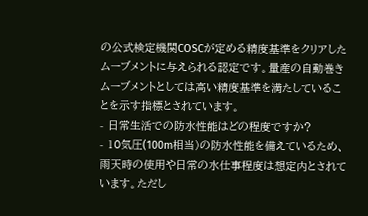の公式検定機関COSCが定める精度基準をクリアしたムーブメントに与えられる認定です。量産の自動巻きムーブメントとしては高い精度基準を満たしていることを示す指標とされています。
- 日常生活での防水性能はどの程度ですか?
- 10気圧(100m相当)の防水性能を備えているため、雨天時の使用や日常の水仕事程度は想定内とされています。ただし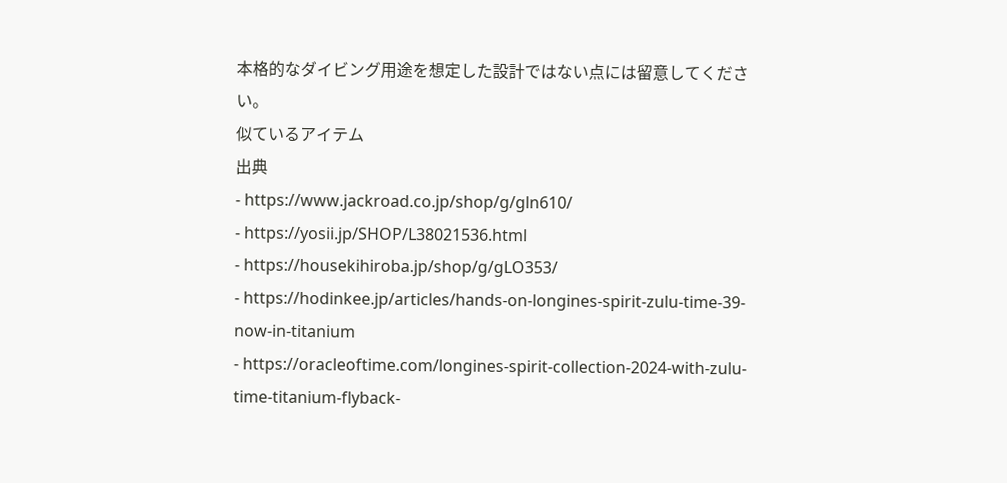本格的なダイビング用途を想定した設計ではない点には留意してください。
似ているアイテム
出典
- https://www.jackroad.co.jp/shop/g/gln610/
- https://yosii.jp/SHOP/L38021536.html
- https://housekihiroba.jp/shop/g/gLO353/
- https://hodinkee.jp/articles/hands-on-longines-spirit-zulu-time-39-now-in-titanium
- https://oracleoftime.com/longines-spirit-collection-2024-with-zulu-time-titanium-flyback-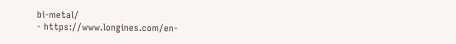bi-metal/
- https://www.longines.com/en-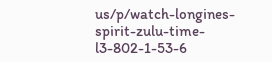us/p/watch-longines-spirit-zulu-time-l3-802-1-53-6